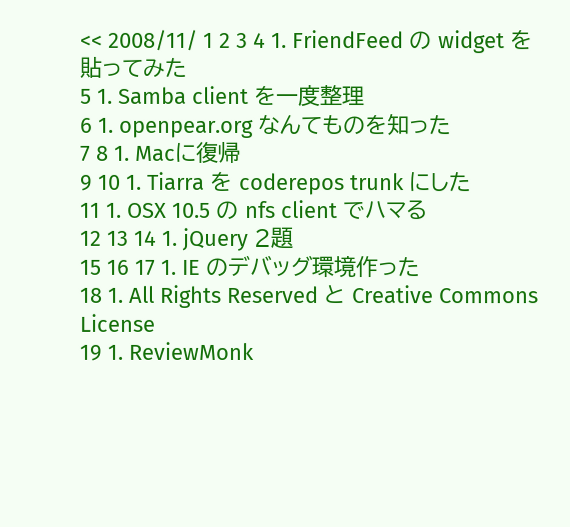<< 2008/11/ 1 2 3 4 1. FriendFeed の widget を貼ってみた
5 1. Samba client を一度整理
6 1. openpear.org なんてものを知った
7 8 1. Macに復帰
9 10 1. Tiarra を coderepos trunk にした
11 1. OSX 10.5 の nfs client でハマる
12 13 14 1. jQuery 2題
15 16 17 1. IE のデバッグ環境作った
18 1. All Rights Reserved と Creative Commons License
19 1. ReviewMonk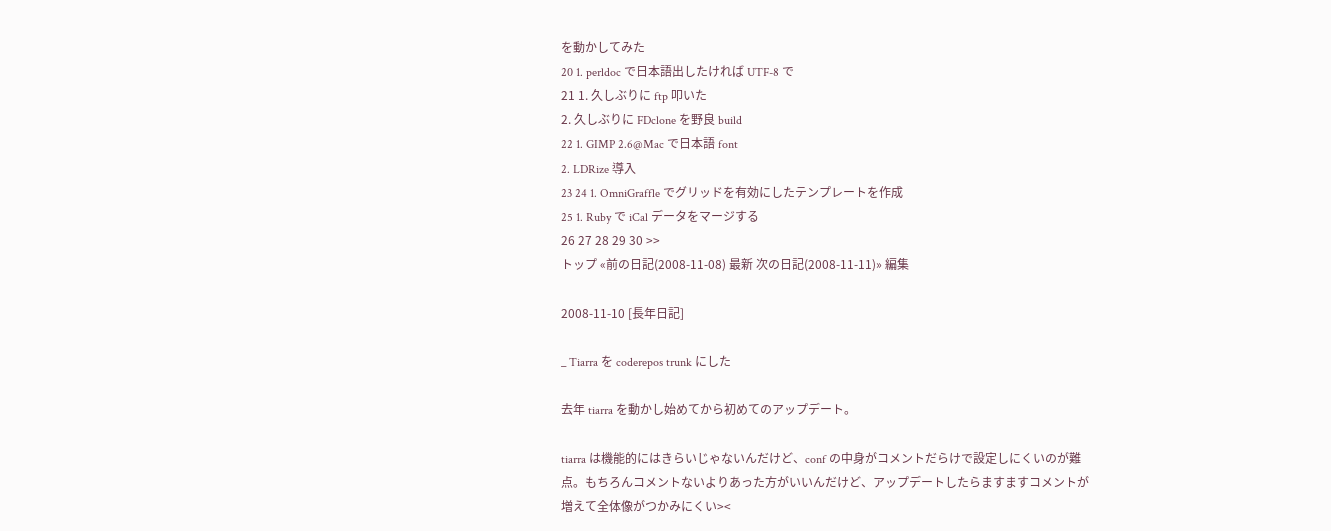を動かしてみた
20 1. perldoc で日本語出したければ UTF-8 で
21 1. 久しぶりに ftp 叩いた
2. 久しぶりに FDclone を野良 build
22 1. GIMP 2.6@Mac で日本語 font
2. LDRize 導入
23 24 1. OmniGraffle でグリッドを有効にしたテンプレートを作成
25 1. Ruby で iCal データをマージする
26 27 28 29 30 >>
トップ «前の日記(2008-11-08) 最新 次の日記(2008-11-11)» 編集

2008-11-10 [長年日記]

_ Tiarra を coderepos trunk にした

去年 tiarra を動かし始めてから初めてのアップデート。

tiarra は機能的にはきらいじゃないんだけど、conf の中身がコメントだらけで設定しにくいのが難点。もちろんコメントないよりあった方がいいんだけど、アップデートしたらますますコメントが増えて全体像がつかみにくい><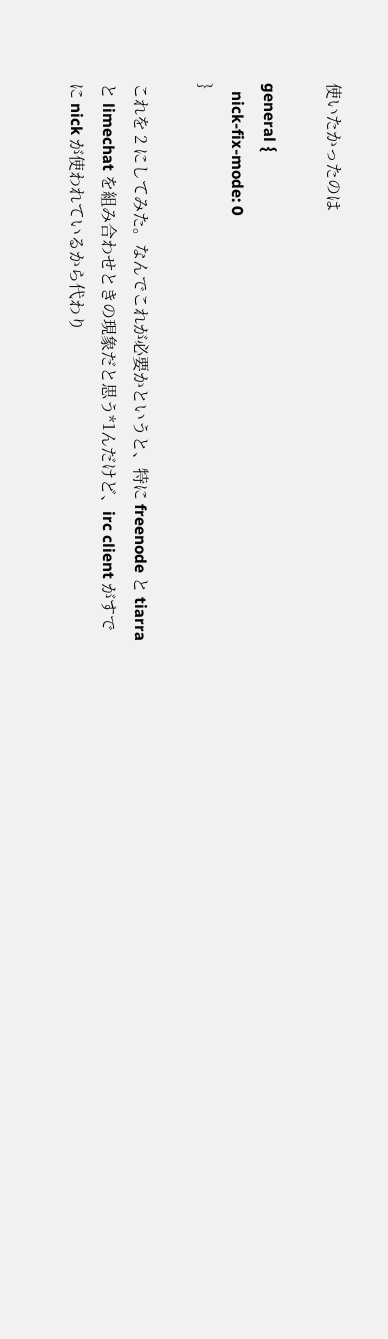使いたかったのは

general {
  nick-fix-mode: 0
}

これを 2 にしてみた。なんでこれが必要かというと、特に freenode と tiarra と limechat を組み合わせときの現象だと思う*1んだけど、irc client がすでに nick が使われているから代わり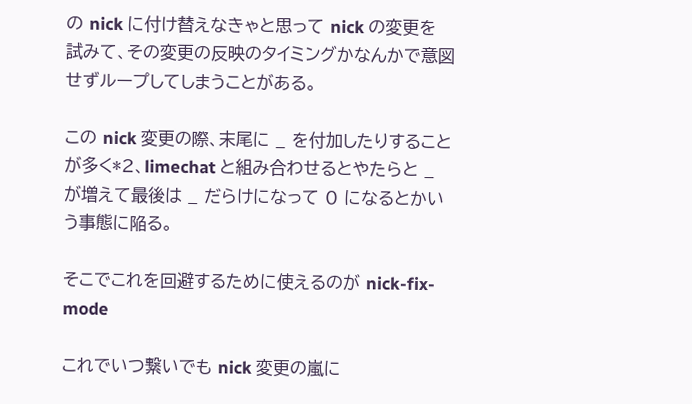の nick に付け替えなきゃと思って nick の変更を試みて、その変更の反映のタイミングかなんかで意図せずループしてしまうことがある。

この nick 変更の際、末尾に _ を付加したりすることが多く*2、limechat と組み合わせるとやたらと _ が増えて最後は _ だらけになって 0 になるとかいう事態に陥る。

そこでこれを回避するために使えるのが nick-fix-mode

これでいつ繋いでも nick 変更の嵐に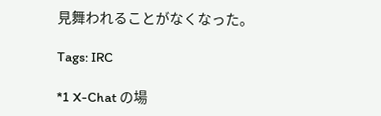見舞われることがなくなった。

Tags: IRC

*1 X-Chat の場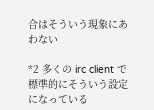合はそういう現象にあわない

*2 多くの irc client で標準的にそういう設定になっている